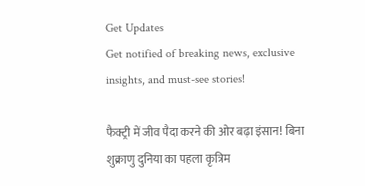Get Updates
Get notified of breaking news, exclusive insights, and must-see stories!

फैक्ट्री में जीव पैदा करने की ओर बढ़ा इंसान! बिना शुक्राणु दुनिया का पहला कृत्रिम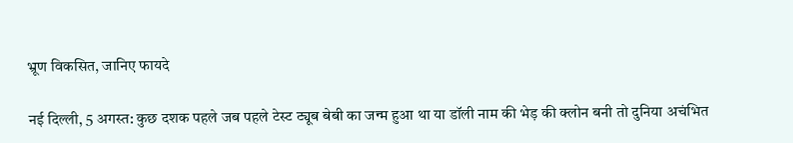भ्रूण विकसित, जानिए फायदे

नई दिल्ली, 5 अगस्त: कुछ दशक पहले जब पहले टेस्ट ट्यूब बेबी का जन्म हुआ था या डॉली नाम की भेड़ की क्लोन बनी तो दुनिया अचंभित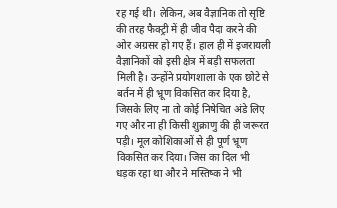रह गई थी। लेकिन, अब वैज्ञानिक तो सृष्टि की तरह फैक्ट्री में ही जीव पैदा करने की ओर अग्रसर हो गए हैं। हाल ही में इजरायली वैज्ञानिकों को इसी क्षेत्र में बड़ी सफलता मिली है। उन्होंने प्रयोगशाला के एक छोटे से बर्तन में ही भ्रूण विकसित कर दिया है, जिसके लिए ना तो कोई निषेचित अंडे लिए गए और ना ही किसी शुक्राणु की ही जरूरत पड़ी। मूल कोशिकाओं से ही पूर्ण भ्रूण विकसित कर दिया। जिस का दिल भी धड़क रहा था और ने मस्तिष्क ने भी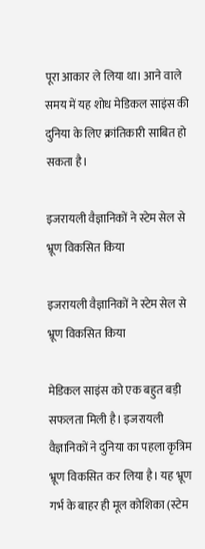पूरा आकार ले लिया था। आने वाले समय में यह शोध मेडिकल साइंस की दुनिया के लिए क्रांतिकारी साबित हो सकता है।

इजरायली वैज्ञानिकों ने स्टेम सेल से भ्रूण विकसित किया

इजरायली वैज्ञानिकों ने स्टेम सेल से भ्रूण विकसित किया

मेडिकल साइंस को एक बहुत बड़ी सफलता मिली है। इजरायली वैज्ञानिकों ने दुनिया का पहला कृत्रिम भ्रूण विकसित कर लिया है। यह भ्रूण गर्भ के बाहर ही मूल कोशिका (स्टेम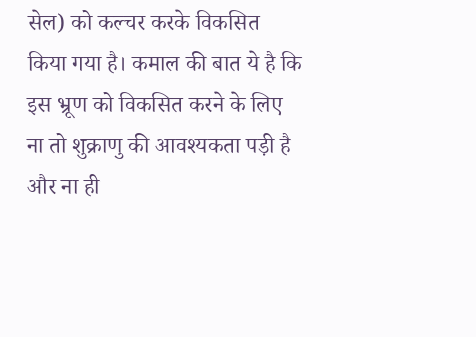सेल) को कल्चर करके विकसित किया गया है। कमाल की बात ये है कि इस भ्रूण को विकसित करने के लिए ना तो शुक्राणु की आवश्यकता पड़ी है और ना ही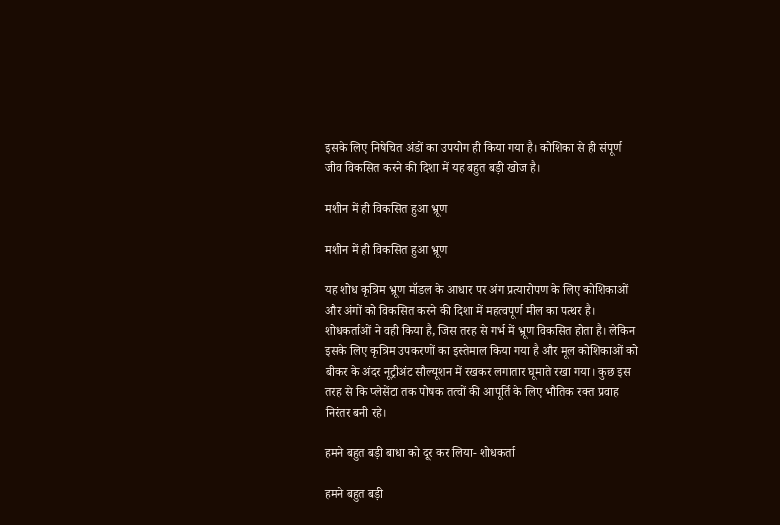इसके लिए निषेचित अंडों का उपयोग ही किया गया है। कोशिका से ही संपूर्ण जीव विकसित करने की दिशा में यह बहुत बड़ी खोज है।

मशीन में ही विकसित हुआ भ्रूण

मशीन में ही विकसित हुआ भ्रूण

यह शोध कृत्रिम भ्रूण मॉडल के आधार पर अंग प्रत्यारोपण के लिए कोशिकाओं और अंगों को विकसित करने की दिशा में महत्वपूर्ण मील का पत्थर है। शोधकर्ताओं ने वही किया है, जिस तरह से गर्भ में भ्रूण विकसित होता है। लेकिन इसके लिए कृत्रिम उपकरणों का इस्तेमाल किया गया है और मूल कोशिकाओं को बीकर के अंदर नूट्रीअंट सौल्यूशन में रखकर लगातार घूमाते रखा गया। कुछ इस तरह से कि प्लेसेंटा तक पोषक तत्वों की आपूर्ति के लिए भौतिक रक्त प्रवाह निरंतर बनी रहे।

हमने बहुत बड़ी बाधा को दूर कर लिया- शोधकर्ता

हमने बहुत बड़ी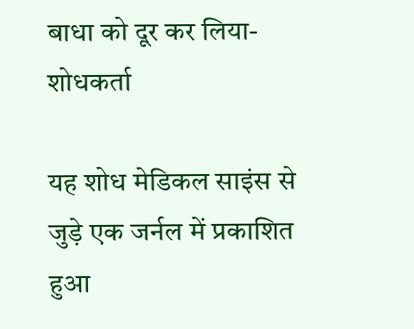बाधा को दूर कर लिया- शोधकर्ता

यह शोध मेडिकल साइंस से जुड़े एक जर्नल में प्रकाशित हुआ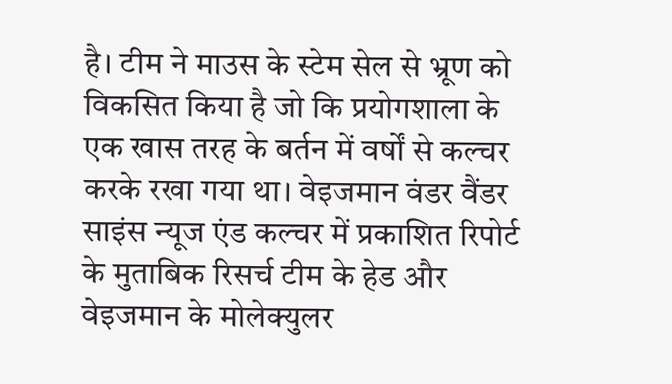है। टीम ने माउस के स्टेम सेल से भ्रूण को विकसित किया है जो कि प्रयोगशाला के एक खास तरह के बर्तन में वर्षों से कल्चर करके रखा गया था। वेइजमान वंडर वैंडर साइंस न्यूज एंड कल्चर में प्रकाशित रिपोर्ट के मुताबिक रिसर्च टीम के हेड और वेइजमान के मोलेक्युलर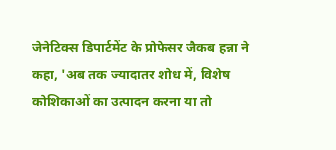जेनेटिक्स डिपार्टमेंट के प्रोफेसर जैकब हन्ना ने कहा, 'अब तक ज्यादातर शोध में, विशेष कोशिकाओं का उत्पादन करना या तो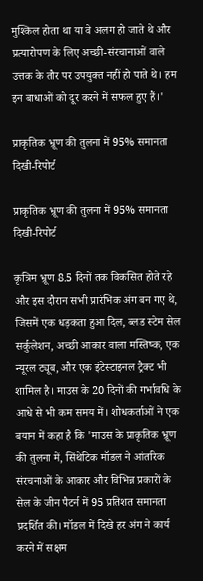मुश्किल होता था या वे अलग हो जाते थे और प्रत्यारोपण के लिए अच्छी-संरचानाओं वाले उत्तक के तौर पर उपयुक्त नहीं हो पाते थे। हम इन बाधाओं को दूर करने में सफल हुए हैं।'

प्राकृतिक भ्रूण की तुलना में 95% समानता दिखी-रिपोर्ट

प्राकृतिक भ्रूण की तुलना में 95% समानता दिखी-रिपोर्ट

कृत्रिम भ्रूण 8.5 दिनों तक विकसित होते रहे और इस दौरान सभी प्रारंभिक अंग बन गए थे, जिसमें एक धड़कता हुआ दिल, ब्लड स्टेम सेल सर्कुलेशन, अच्छी आकार वाला मस्तिष्क, एक न्यूरल ट्यूब, और एक इंटेस्टाइनल ट्रैक्ट भी शामिल है। माउस के 20 दिनों की गर्भावधि के आधे से भी कम समय में। शोधकर्ताओं ने एक बयान में कहा है कि 'माउस के प्राकृतिक भ्रूण की तुलना में, सिंथेटिक मॉडल ने आंतरिक संरचनाओं के आकार और विभिन्न प्रकारों के सेल के जीन पैटर्न में 95 प्रतिशत समानता प्रदर्शित की। मॉडल में दिखे हर अंग ने कार्य करने में सक्षम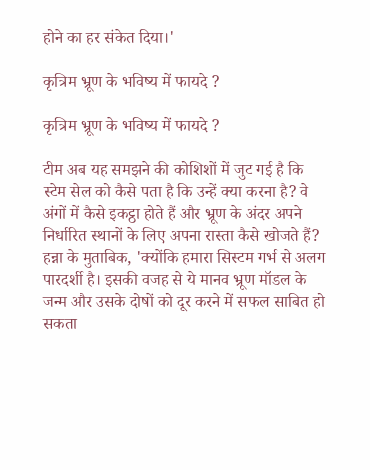होने का हर संकेत दिया।'

कृत्रिम भ्रूण के भविष्य में फायदे ?

कृत्रिम भ्रूण के भविष्य में फायदे ?

टीम अब यह समझने की कोशिशों में जुट गई है कि स्टेम सेल को कैसे पता है कि उन्हें क्या करना है? वे अंगों में कैसे इकट्ठा होते हैं और भ्रूण के अंदर अपने निर्धारित स्थानों के लिए अपना रास्ता कैसे खोजते हैं? हन्ना के मुताबिक, 'क्योंकि हमारा सिस्टम गर्भ से अलग पारदर्शी है। इसकी वजह से ये मानव भ्रूण मॉडल के जन्म और उसके दोषों को दूर करने में सफल साबित हो सकता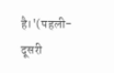है।'(पहली-दूसरी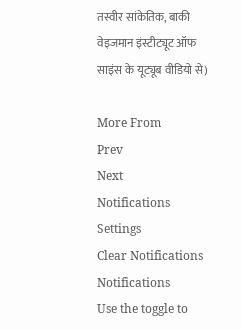तस्वीर सांकेतिक, बाकी वेइजमान इंस्टीट्यूट ऑफ साइंस के यूट्यूब वीडियो से)

More From
Prev
Next
Notifications
Settings
Clear Notifications
Notifications
Use the toggle to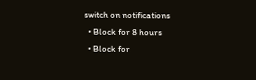switch on notifications
  • Block for 8 hours
  • Block for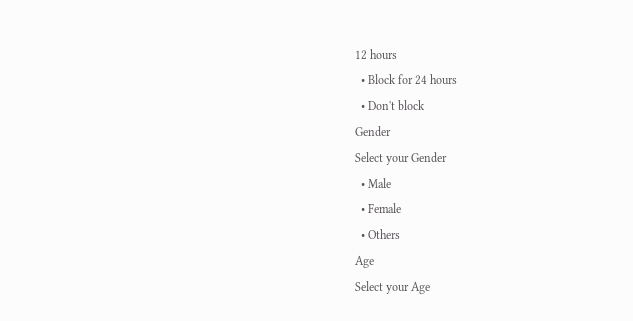12 hours
  • Block for 24 hours
  • Don't block
Gender
Select your Gender
  • Male
  • Female
  • Others
Age
Select your Age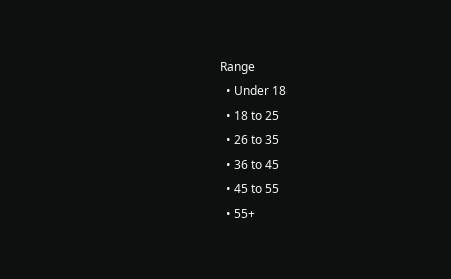Range
  • Under 18
  • 18 to 25
  • 26 to 35
  • 36 to 45
  • 45 to 55
  • 55+